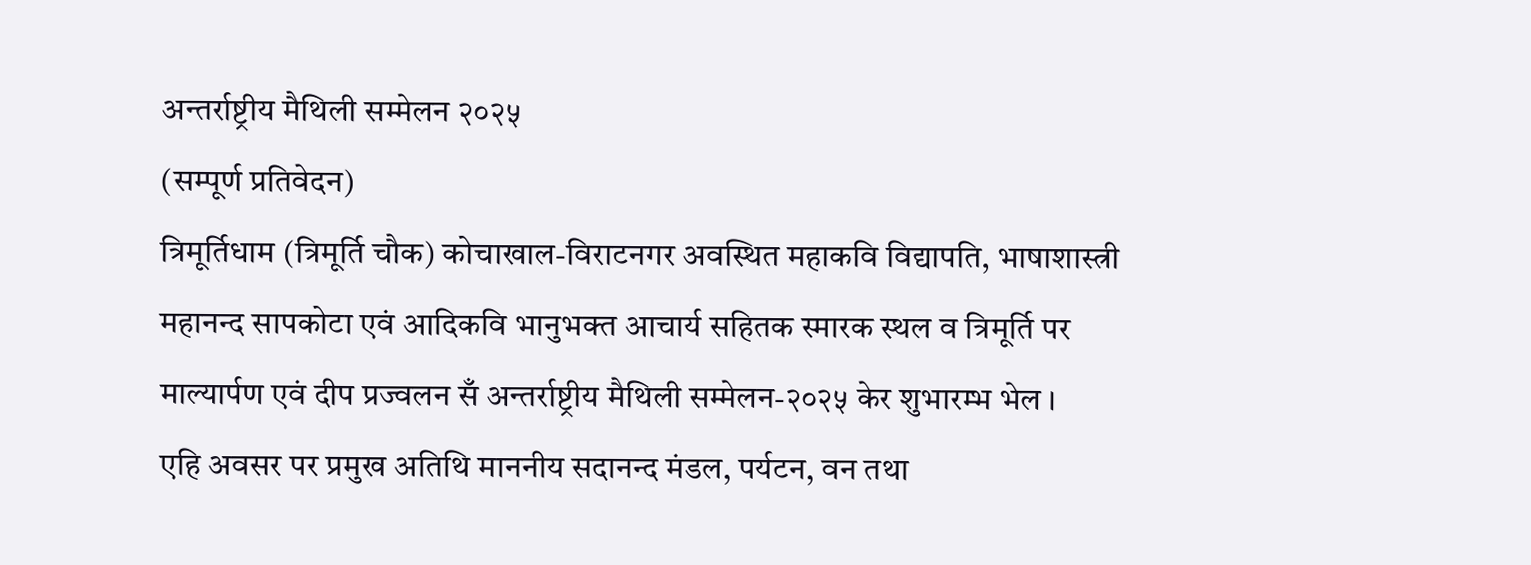अन्तर्राष्ट्रीय मैथिली सम्मेलन २०२५
(सम्पूर्ण प्रतिवेदन)
त्रिमूर्तिधाम (त्रिमूर्ति चौक) कोचाखाल-विराटनगर अवस्थित महाकवि विद्यापति, भाषाशास्त्री महानन्द सापकोटा एवं आदिकवि भानुभक्त आचार्य सहितक स्मारक स्थल व त्रिमूर्ति पर माल्यार्पण एवं दीप प्रज्वलन सँ अन्तर्राष्ट्रीय मैथिली सम्मेलन-२०२५ केर शुभारम्भ भेल ।
एहि अवसर पर प्रमुख अतिथि माननीय सदानन्द मंडल, पर्यटन, वन तथा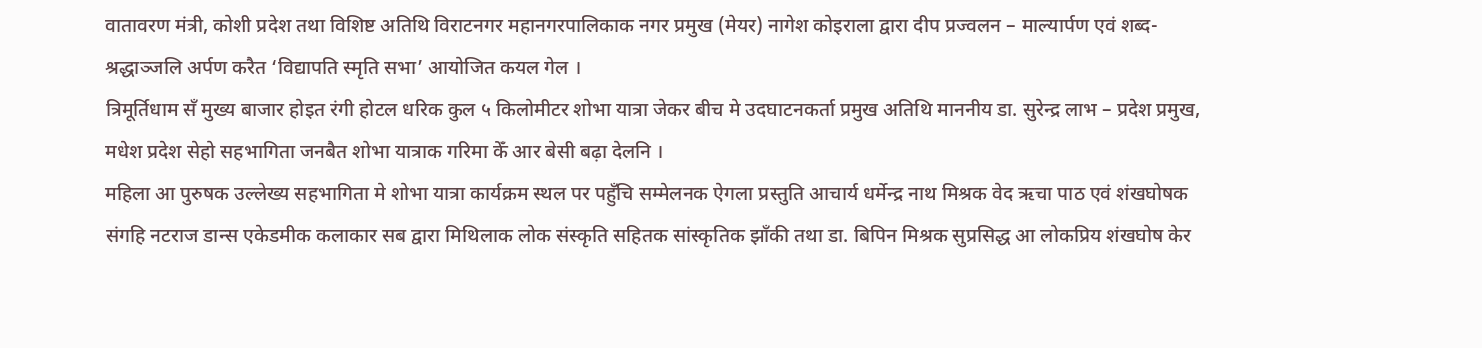वातावरण मंत्री, कोशी प्रदेश तथा विशिष्ट अतिथि विराटनगर महानगरपालिकाक नगर प्रमुख (मेयर) नागेश कोइराला द्वारा दीप प्रज्वलन – माल्यार्पण एवं शब्द-श्रद्धाञ्जलि अर्पण करैत ‘विद्यापति स्मृति सभा’ आयोजित कयल गेल ।
त्रिमूर्तिधाम सँ मुख्य बाजार होइत रंगी होटल धरिक कुल ५ किलोमीटर शोभा यात्रा जेकर बीच मे उदघाटनकर्ता प्रमुख अतिथि माननीय डा. सुरेन्द्र लाभ – प्रदेश प्रमुख, मधेश प्रदेश सेहो सहभागिता जनबैत शोभा यात्राक गरिमा केँ आर बेसी बढ़ा देलनि ।
महिला आ पुरुषक उल्लेख्य सहभागिता मे शोभा यात्रा कार्यक्रम स्थल पर पहुँचि सम्मेलनक ऐगला प्रस्तुति आचार्य धर्मेन्द्र नाथ मिश्रक वेद ऋचा पाठ एवं शंखघोषक संगहि नटराज डान्स एकेडमीक कलाकार सब द्वारा मिथिलाक लोक संस्कृति सहितक सांस्कृतिक झाँकी तथा डा. बिपिन मिश्रक सुप्रसिद्ध आ लोकप्रिय शंखघोष केर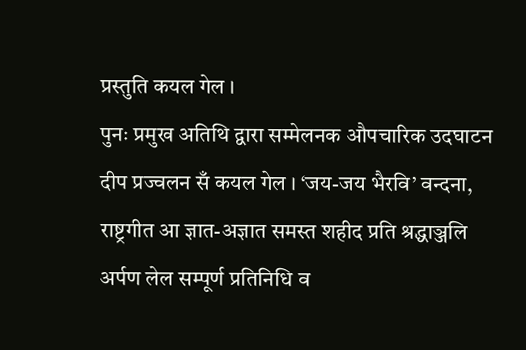प्रस्तुति कयल गेल ।
पुनः प्रमुख अतिथि द्वारा सम्मेलनक औपचारिक उदघाटन दीप प्रज्वलन सँ कयल गेल । ‘जय-जय भैरवि’ वन्दना, राष्ट्रगीत आ ज्ञात-अज्ञात समस्त शहीद प्रति श्रद्धाञ्जलि अर्पण लेल सम्पूर्ण प्रतिनिधि व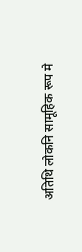अतिथि लोकनि सामूहिक रूप मे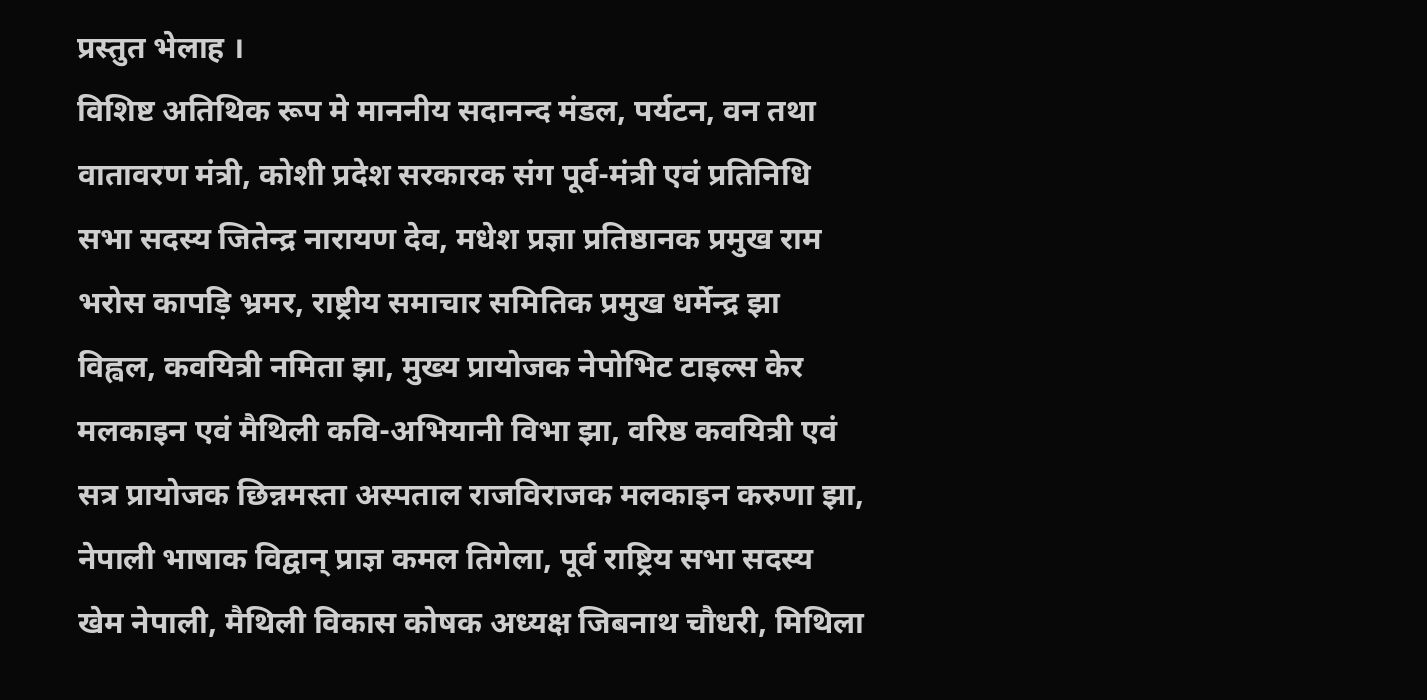प्रस्तुत भेलाह ।
विशिष्ट अतिथिक रूप मे माननीय सदानन्द मंडल, पर्यटन, वन तथा वातावरण मंत्री, कोशी प्रदेश सरकारक संग पूर्व-मंत्री एवं प्रतिनिधि सभा सदस्य जितेन्द्र नारायण देव, मधेश प्रज्ञा प्रतिष्ठानक प्रमुख राम भरोस कापड़ि भ्रमर, राष्ट्रीय समाचार समितिक प्रमुख धर्मेन्द्र झा विह्वल, कवयित्री नमिता झा, मुख्य प्रायोजक नेपोभिट टाइल्स केर मलकाइन एवं मैथिली कवि-अभियानी विभा झा, वरिष्ठ कवयित्री एवं सत्र प्रायोजक छिन्नमस्ता अस्पताल राजविराजक मलकाइन करुणा झा, नेपाली भाषाक विद्वान् प्राज्ञ कमल तिगेला, पूर्व राष्ट्रिय सभा सदस्य खेम नेपाली, मैथिली विकास कोषक अध्यक्ष जिबनाथ चौधरी, मिथिला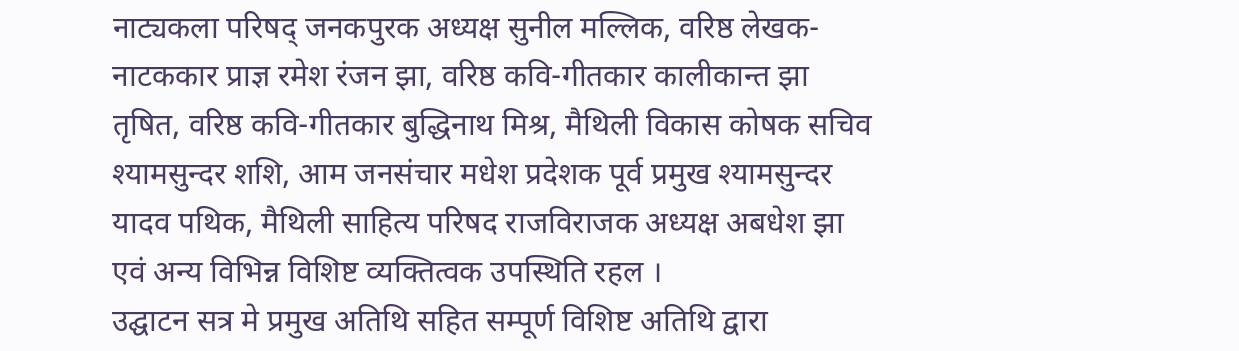नाट्यकला परिषद् जनकपुरक अध्यक्ष सुनील मल्लिक, वरिष्ठ लेखक-नाटककार प्राज्ञ रमेश रंजन झा, वरिष्ठ कवि-गीतकार कालीकान्त झा तृषित, वरिष्ठ कवि-गीतकार बुद्धिनाथ मिश्र, मैथिली विकास कोषक सचिव श्यामसुन्दर शशि, आम जनसंचार मधेश प्रदेशक पूर्व प्रमुख श्यामसुन्दर यादव पथिक, मैथिली साहित्य परिषद राजविराजक अध्यक्ष अबधेश झा एवं अन्य विभिन्न विशिष्ट व्यक्तित्वक उपस्थिति रहल ।
उद्घाटन सत्र मे प्रमुख अतिथि सहित सम्पूर्ण विशिष्ट अतिथि द्वारा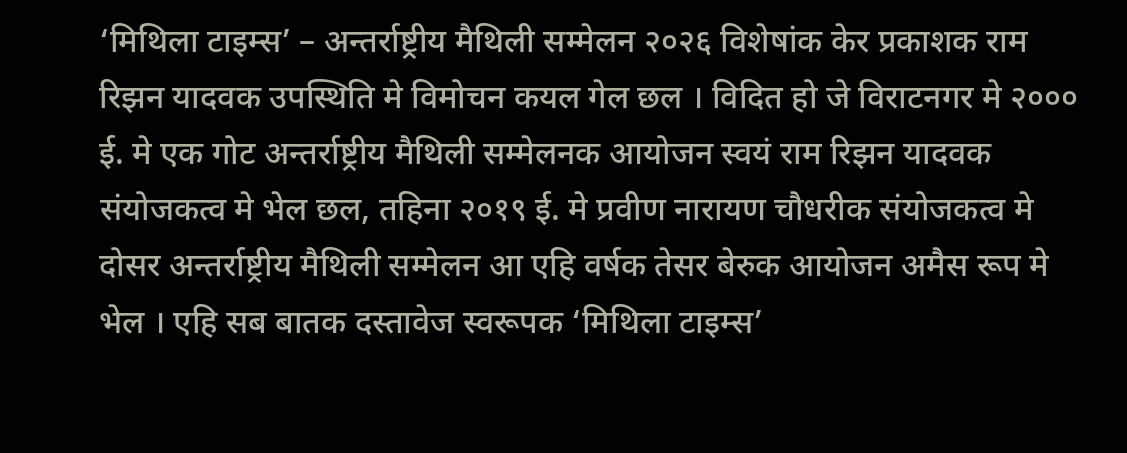‘मिथिला टाइम्स’ – अन्तर्राष्ट्रीय मैथिली सम्मेलन २०२६ विशेषांक केर प्रकाशक राम रिझन यादवक उपस्थिति मे विमोचन कयल गेल छल । विदित हो जे विराटनगर मे २००० ई. मे एक गोट अन्तर्राष्ट्रीय मैथिली सम्मेलनक आयोजन स्वयं राम रिझन यादवक संयोजकत्व मे भेल छल, तहिना २०१९ ई. मे प्रवीण नारायण चौधरीक संयोजकत्व मे दोसर अन्तर्राष्ट्रीय मैथिली सम्मेलन आ एहि वर्षक तेसर बेरुक आयोजन अमैस रूप मे भेल । एहि सब बातक दस्तावेज स्वरूपक ‘मिथिला टाइम्स’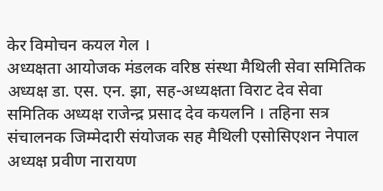केर विमोचन कयल गेल ।
अध्यक्षता आयोजक मंडलक वरिष्ठ संस्था मैथिली सेवा समितिक अध्यक्ष डा. एस. एन. झा, सह-अध्यक्षता विराट देव सेवा समितिक अध्यक्ष राजेन्द्र प्रसाद देव कयलनि । तहिना सत्र संचालनक जिम्मेदारी संयोजक सह मैथिली एसोसिएशन नेपाल अध्यक्ष प्रवीण नारायण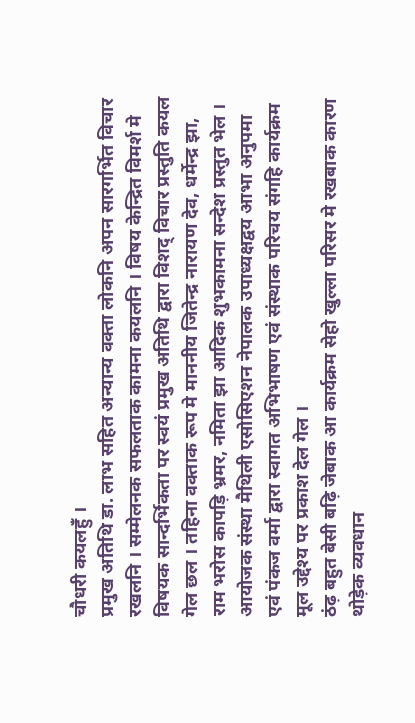चौधरी कयलहुँ ।
प्रमुख अतिथि डा. लाभ सहित अन्यान्य वक्ता लोकनि अपन सारगर्भित विचार रखलनि । सम्मेलनक सफलताक कामना कयलनि । विषय केन्द्रित विमर्श मे विषयक सान्दर्भिकता पर स्वयं प्रमुख अतिथि द्वारा विशद् विचार प्रस्तुति कयल गेल छल । तहिना वक्ताक रूप मे माननीय जितेन्द्र नारायण देव, धर्मेन्द्र झा, राम भरोस कापड़ि भ्रमर, नमिता झा आदिक शुभकामना सन्देश प्रस्तुत भेल । आयोजक संस्था मैथिली एसोसिएशन नेपालक उपाध्यक्षद्वय आभा अनुपमा एवं पंकज वर्मा द्वारा स्वागत अभिभाषण एवं संस्थाक परिचय संगहि कार्यक्रम मूल उद्देश्य पर प्रकाश देल गेल ।
ठंढ़ बहुत बेसी बढ़ि जेबाक आ कार्यक्रम सेहो खुल्ला परिसर मे रखबाक कारण थोड़ेक व्यवधान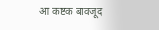आ कष्टक बावजूद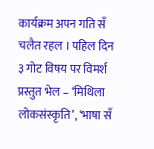कार्यक्रम अपन गति सँ चलैत रहल । पहिल दिन ३ गोट विषय पर विमर्श प्रस्तुत भेल – ‘मिथिला लोकसंस्कृति’, ‘भाषा सँ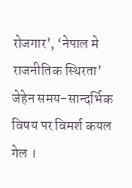रोजगार’, ‘नेपाल मे राजनीतिक स्थिरता’ जेहेन समय-सान्दर्भिक विषय पर विमर्श कयल गेल ।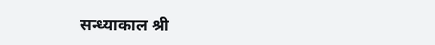सन्ध्याकाल श्री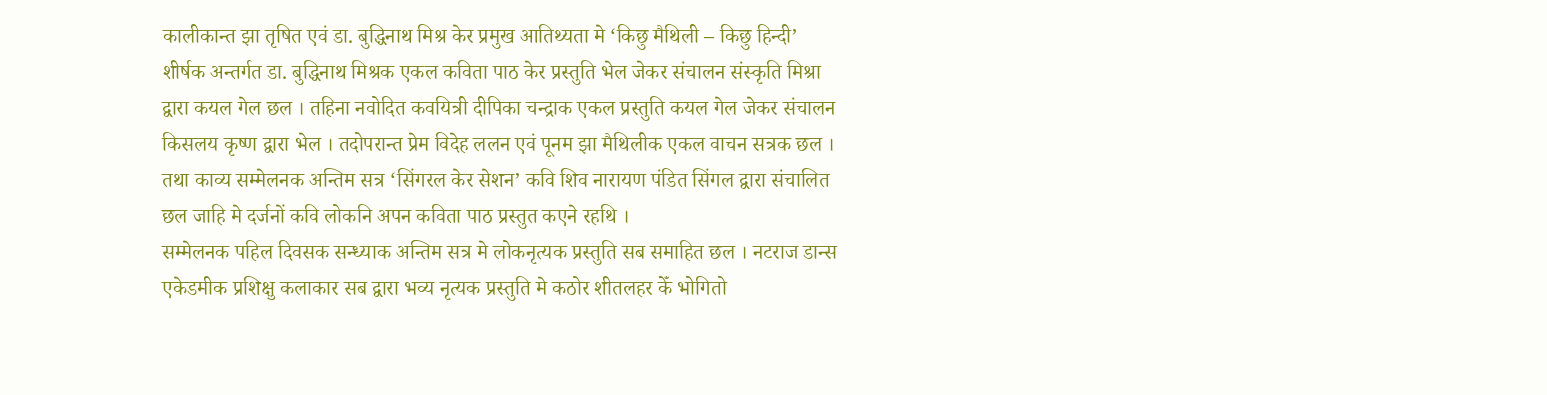कालीकान्त झा तृषित एवं डा. बुद्धिनाथ मिश्र केर प्रमुख आतिथ्यता मे ‘किछु मैथिली – किछु हिन्दी’ शीर्षक अन्तर्गत डा. बुद्धिनाथ मिश्रक एकल कविता पाठ केर प्रस्तुति भेल जेकर संचालन संस्कृति मिश्रा द्वारा कयल गेल छल । तहिना नवोदित कवयित्री दीपिका चन्द्राक एकल प्रस्तुति कयल गेल जेकर संचालन किसलय कृष्ण द्वारा भेल । तदोपरान्त प्रेम विदेह ललन एवं पूनम झा मैथिलीक एकल वाचन सत्रक छल । तथा काव्य सम्मेलनक अन्तिम सत्र ‘सिंगरल केर सेशन’ कवि शिव नारायण पंडित सिंगल द्वारा संचालित छल जाहि मे दर्जनों कवि लोकनि अपन कविता पाठ प्रस्तुत कएने रहथि ।
सम्मेलनक पहिल दिवसक सन्ध्याक अन्तिम सत्र मे लोकनृत्यक प्रस्तुति सब समाहित छल । नटराज डान्स एकेडमीक प्रशिक्षु कलाकार सब द्वारा भव्य नृत्यक प्रस्तुति मे कठोर शीतलहर केँ भोगितो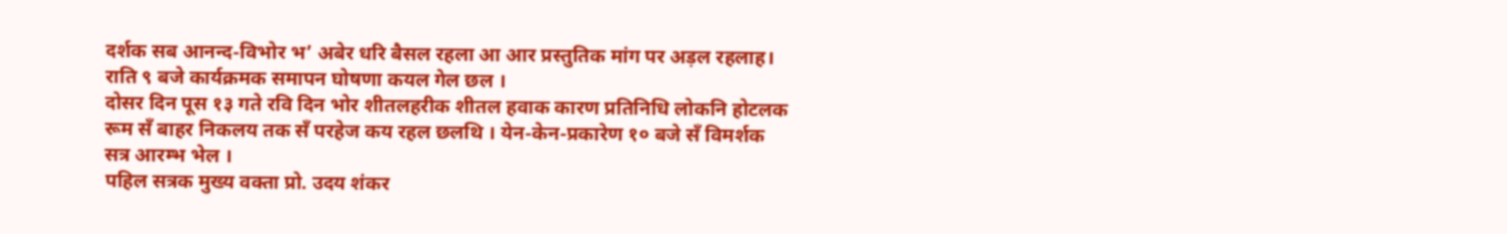दर्शक सब आनन्द-विभोर भ’ अबेर धरि बैसल रहला आ आर प्रस्तुतिक मांग पर अड़ल रहलाह। राति ९ बजे कार्यक्रमक समापन घोषणा कयल गेल छल ।
दोसर दिन पूस १३ गते रवि दिन भोर शीतलहरीक शीतल हवाक कारण प्रतिनिधि लोकनि होटलक रूम सँ बाहर निकलय तक सँ परहेज कय रहल छलथि । येन-केन-प्रकारेण १० बजे सँ विमर्शक सत्र आरम्भ भेल ।
पहिल सत्रक मुख्य वक्ता प्रो. उदय शंकर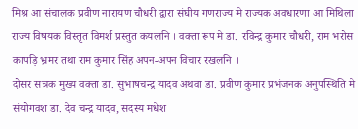मिश्र आ संचालक प्रवीण नारायण चौधरी द्वारा संघीय गणराज्य मे राज्यक अवधारणा आ मिथिला राज्य विषयक विस्तृत विमर्श प्रस्तुत कयलनि । वक्ता रूप मे डा. रविन्द्र कुमार चौधरी, राम भरोस कापड़ि भ्रमर तथा राम कुमार सिंह अपन-अपन विचार रखलनि ।
दोसर सत्रक मुख्य वक्ता डा. सुभाषचन्द्र यादव अथवा डा. प्रवीण कुमार प्रभंजनक अनुपस्थिति मे संयोगवश डा. देव चन्द्र यादव, सदस्य मधेश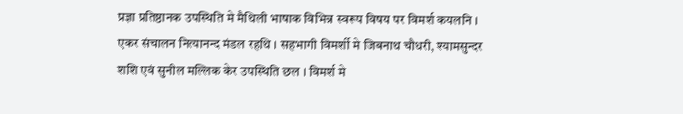प्रज्ञा प्रतिष्ठानक उपस्थिति मे मैथिली भाषाक विभिन्न स्वरूप विषय पर विमर्श कयलनि । एकर संचालन नित्यानन्द मंडल रहथि । सहभागी विमर्शी मे जिबनाथ चौधरी, श्यामसुन्दर शशि एवं सुनील मल्लिक केर उपस्थिति छल । विमर्श मे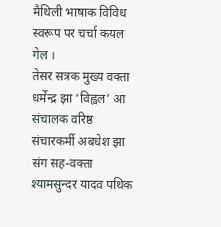मैथिली भाषाक विविध स्वरूप पर चर्चा कयल गेल ।
तेसर सत्रक मुख्य वक्ता धर्मेन्द्र झा ‘विह्वल’ आ संचालक वरिष्ठ संचारकर्मी अबधेश झा संग सह-वक्ता श्यामसुन्दर यादव पथिक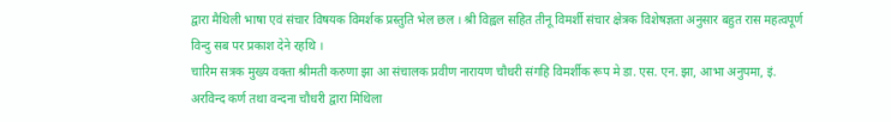द्वारा मैथिली भाषा एवं संचार विषयक विमर्शक प्रस्तुति भेल छल । श्री विह्वल सहित तीनू विमर्शी संचार क्षेत्रक विशेषज्ञता अनुसार बहुत रास महत्वपूर्ण विन्दु सब पर प्रकाश देने रहथि ।
चारिम सत्रक मुख्य वक्ता श्रीमती करुणा झा आ संचालक प्रवीण नारायण चौधरी संगहि विमर्शीक रूप मे डा. एस. एन. झा, आभा अनुपमा, इं. अरविन्द कर्ण तथा वन्दना चौधरी द्वारा मिथिला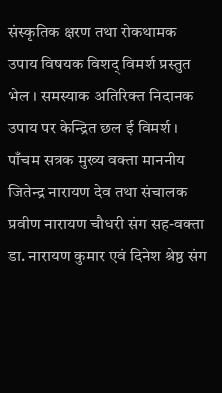संस्कृतिक क्षरण तथा रोकथामक उपाय विषयक विशद् विमर्श प्रस्तुत भेल । समस्याक अतिरिक्त निदानक उपाय पर केन्द्रित छल ई विमर्श ।
पाँचम सत्रक मुख्य वक्ता माननीय जितेन्द्र नारायण देव तथा संचालक प्रवीण नारायण चौधरी संग सह-वक्ता डा. नारायण कुमार एवं दिनेश श्रेष्ठ संग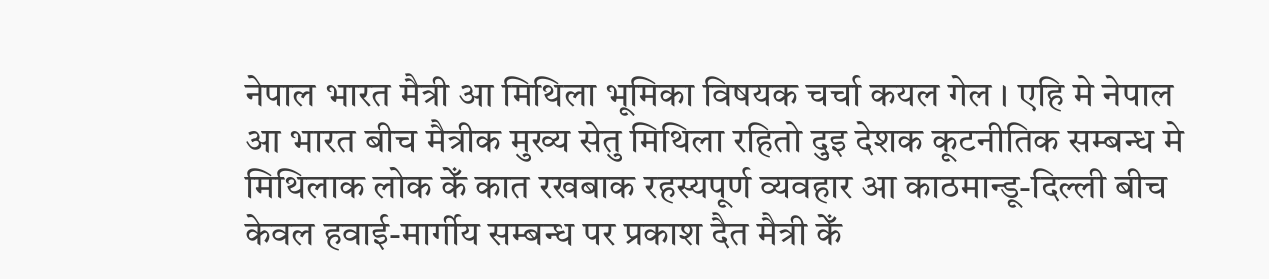नेपाल भारत मैत्री आ मिथिला भूमिका विषयक चर्चा कयल गेल । एहि मे नेपाल आ भारत बीच मैत्रीक मुख्य सेतु मिथिला रहितो दुइ देशक कूटनीतिक सम्बन्ध मे मिथिलाक लोक केँ कात रखबाक रहस्यपूर्ण व्यवहार आ काठमान्डू-दिल्ली बीच केवल हवाई-मार्गीय सम्बन्ध पर प्रकाश दैत मैत्री केँ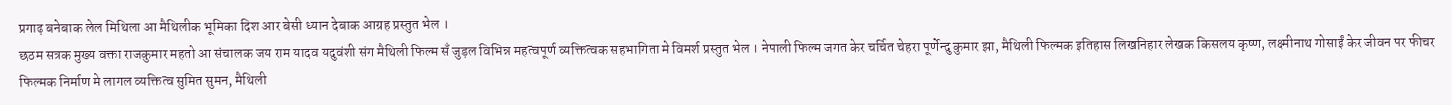प्रगाढ़ बनेबाक लेल मिथिला आ मैथिलीक भूमिका दिश आर बेसी ध्यान देबाक आग्रह प्रस्तुत भेल ।
छठम सत्रक मुख्य वक्ता राजकुमार महतो आ संचालक जय राम यादव यदुवंशी संग मैथिली फिल्म सँ जुड़ल विभिन्न महत्वपूर्ण व्यक्तित्वक सहभागिता मे विमर्श प्रस्तुत भेल । नेपाली फिल्म जगत केर चर्चित चेहरा पूर्णेन्दु कुमार झा, मैथिली फिल्मक इतिहास लिखनिहार लेखक किसलय कृष्ण, लक्ष्मीनाथ गोसाईं केर जीवन पर फीचर फिल्मक निर्माण मे लागल व्यक्तित्व सुमित सुमन, मैथिली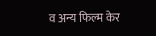व अन्य फिल्म केर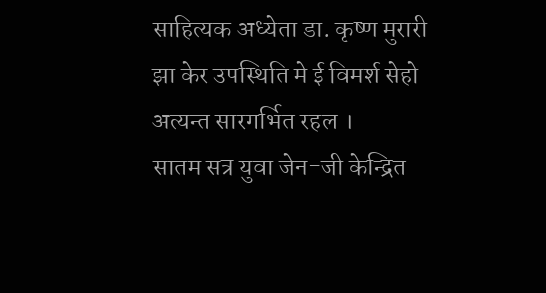साहित्यक अध्येता डा. कृष्ण मुरारी झा केर उपस्थिति मे ई विमर्श सेहो अत्यन्त सारगर्भित रहल ।
सातम सत्र युवा जेन-जी केन्द्रित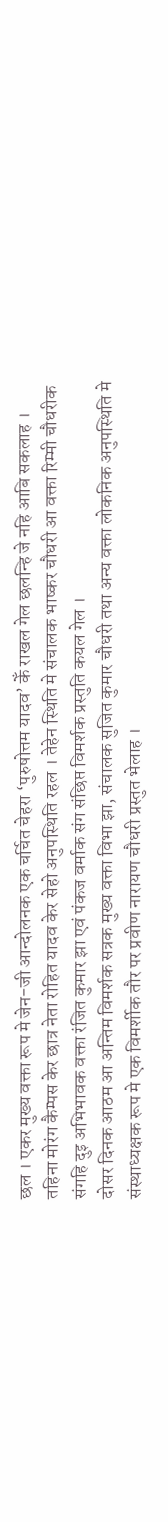छल । एकर मुख्य वक्ता रूप मे जेन-जी आन्दोलनक एक चर्चित चेहरा ‘पुरुषोत्तम यादव’ केँ राखल गेल छलन्हि जे नहि आबि सकलाह । तहिना मोरंग कैम्पस केर छात्र नेता रोहित यादव केर सेहो अनुपस्थिति रहल । तेहेन स्थिति मे संचालक भाष्कर चौधरी आ वक्ता रिम्मी चौधरीक संगहि दुइ अभिभावक वक्ता रंजित कुमार झा एवं पंकज वर्माक संग संछिप्त विमर्शक प्रस्तुति कयल गेल ।
दोसर दिनक आठम आ अन्तिम विमर्शक सत्रक मुख्य वक्ता विभा झा, संचालक सुजित कुमार चौधरी तथा अन्य वक्ता लोकनिक अनुपस्थिति मे संस्थाध्यक्षक रूप मे एक विमर्शीक तौर पर प्रवीण नारायण चौधरी प्रस्तुत भेलाह ।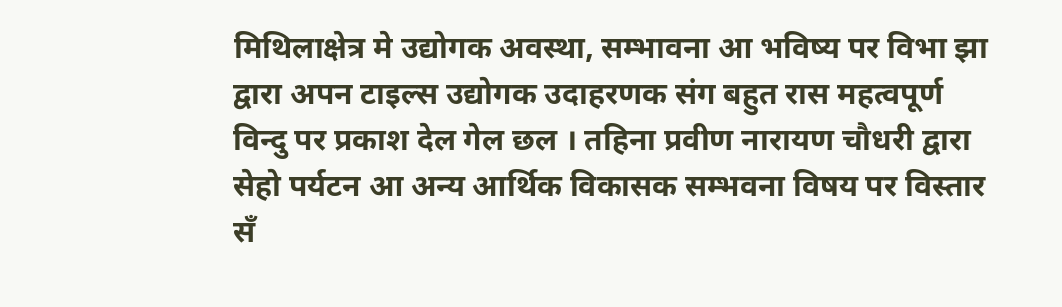मिथिलाक्षेत्र मे उद्योगक अवस्था, सम्भावना आ भविष्य पर विभा झा द्वारा अपन टाइल्स उद्योगक उदाहरणक संग बहुत रास महत्वपूर्ण विन्दु पर प्रकाश देल गेल छल । तहिना प्रवीण नारायण चौधरी द्वारा सेहो पर्यटन आ अन्य आर्थिक विकासक सम्भवना विषय पर विस्तार सँ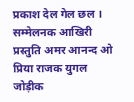प्रकाश देल गेल छल ।
सम्मेलनक आखिरी प्रस्तुति अमर आनन्द ओ प्रिया राजक युगल जोड़ीक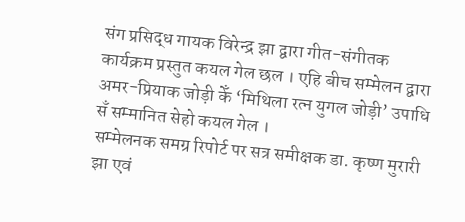संग प्रसिद्ध गायक विरेन्द्र झा द्वारा गीत-संगीतक कार्यक्रम प्रस्तुत कयल गेल छल । एहि बीच सम्मेलन द्वारा अमर-प्रियाक जोड़ी केँ ‘मिथिला रत्न युगल जोड़ी’ उपाधि सँ सम्मानित सेहो कयल गेल ।
सम्मेलनक समग्र रिपोर्ट पर सत्र समीक्षक डा. कृष्ण मुरारी झा एवं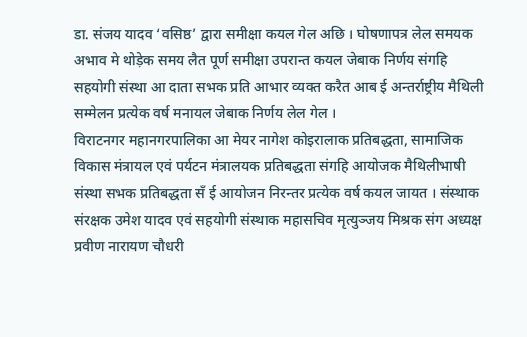डा. संजय यादव ‘वसिष्ठ’ द्वारा समीक्षा कयल गेल अछि । घोषणापत्र लेल समयक अभाव मे थोड़ेक समय लैत पूर्ण समीक्षा उपरान्त कयल जेबाक निर्णय संगहि सहयोगी संस्था आ दाता सभक प्रति आभार व्यक्त करैत आब ई अन्तर्राष्ट्रीय मैथिली सम्मेलन प्रत्येक वर्ष मनायल जेबाक निर्णय लेल गेल ।
विराटनगर महानगरपालिका आ मेयर नागेश कोइरालाक प्रतिबद्धता, सामाजिक विकास मंत्रायल एवं पर्यटन मंत्रालयक प्रतिबद्धता संगहि आयोजक मैथिलीभाषी संस्था सभक प्रतिबद्धता सँ ई आयोजन निरन्तर प्रत्येक वर्ष कयल जायत । संस्थाक संरक्षक उमेश यादव एवं सहयोगी संस्थाक महासचिव मृत्युञ्जय मिश्रक संग अध्यक्ष प्रवीण नारायण चौधरी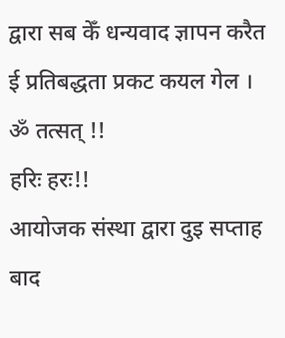द्वारा सब केँ धन्यवाद ज्ञापन करैत ई प्रतिबद्धता प्रकट कयल गेल । ॐ तत्सत् !!
हरिः हरः!!
आयोजक संस्था द्वारा दुइ सप्ताह बाद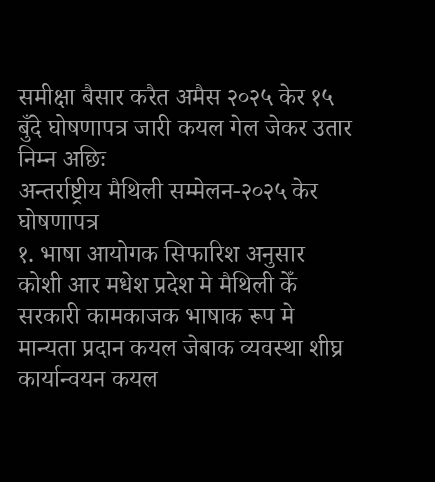समीक्षा बैसार करैत अमैस २०२५ केर १५ बुँदे घोषणापत्र जारी कयल गेल जेकर उतार निम्न अछिः
अन्तर्राष्ट्रीय मैथिली सम्मेलन-२०२५ केर घोषणापत्र
१. भाषा आयोगक सिफारिश अनुसार कोशी आर मधेश प्रदेश मे मैथिली केँ सरकारी कामकाजक भाषाक रूप मे मान्यता प्रदान कयल जेबाक व्यवस्था शीघ्र कार्यान्वयन कयल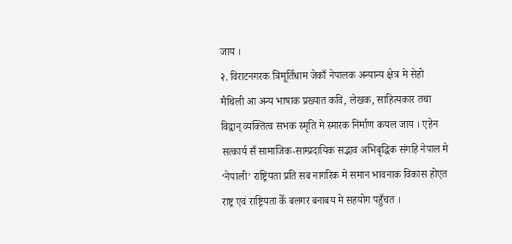जाय ।
२. विराटनगरक त्रिमूर्तिधाम जेकाँ नेपालक अन्यान्य क्षेत्र मे सेहो मैथिली आ अन्य भाषाक प्रख्यात कवि, लेखक, साहित्यकार तथा विद्वान् व्यक्तित्व सभक स्मृति मे स्मारक निर्माण कयल जाय । एहेन सत्कार्य सँ सामाजिक-साम्प्रदायिक सद्भाव अभिबृद्धिक संगहि नेपाल मे ‘नेपाली’ राष्ट्रियता प्रति सब नागरिक मे समान भावनाक विकास होएत राष्ट्र एवं राष्ट्रियता केँ बलगर बनाबय मे सहयोग पहुँचत ।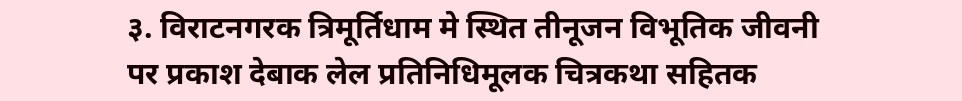३. विराटनगरक त्रिमूर्तिधाम मे स्थित तीनूजन विभूतिक जीवनी पर प्रकाश देबाक लेल प्रतिनिधिमूलक चित्रकथा सहितक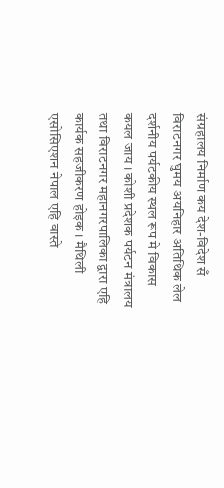संग्रहालय निर्माण कय देश-विदेश सँ विराटनगर घुमय अयनिहार अतिथिक लेल दर्शनीय पर्यटकीय स्थल रूप मे विकास कयल जाय । कोशी प्रदेशक पर्यटन मंत्रालय तथा विराटनगर महानगरपालिका द्वारा एहि कार्यक सहजीकरण होइक । मैथिली एसोसिएशन नेपाल एहि वास्ते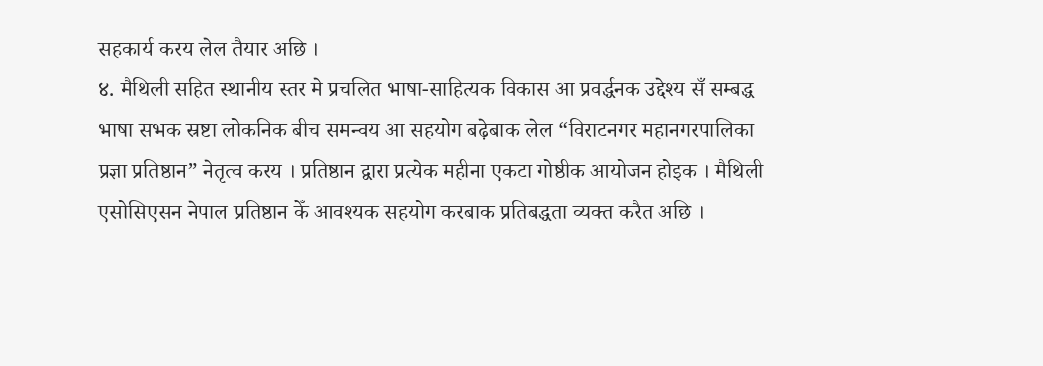सहकार्य करय लेल तैयार अछि ।
४. मैथिली सहित स्थानीय स्तर मे प्रचलित भाषा-साहित्यक विकास आ प्रवर्द्धनक उद्देश्य सँ सम्बद्ध भाषा सभक स्रष्टा लोकनिक बीच समन्वय आ सहयोग बढ़ेबाक लेल “विराटनगर महानगरपालिका प्रज्ञा प्रतिष्ठान” नेतृत्व करय । प्रतिष्ठान द्वारा प्रत्येक महीना एकटा गोष्ठीक आयोजन होइक । मैथिली एसोसिएसन नेपाल प्रतिष्ठान केँ आवश्यक सहयोग करबाक प्रतिबद्धता व्यक्त करैत अछि ।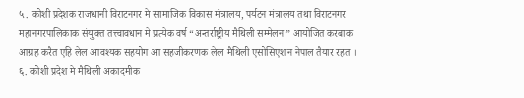५. कोशी प्रदेशक राजधानी विराटनगर मे सामाजिक विकास मंत्रालय, पर्यटन मंत्रालय तथा विराटनगर महानगरपालिकाक संयुक्त तत्त्वावधान मे प्रत्येक वर्ष “अन्तर्राष्ट्रीय मैथिली सम्मेलन” आयोजित करबाक आग्रह करैत एहि लेल आवश्यक सहयोग आ सहजीकरणक लेल मैथिली एसोसिएशन नेपाल तैयार रहत ।
६. कोशी प्रदेश मे मैथिली अकादमीक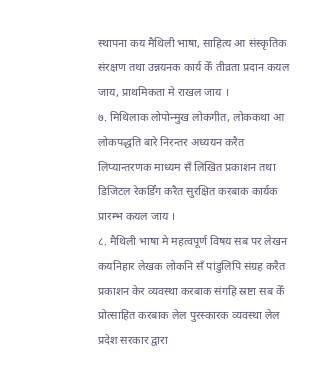स्थापना कय मैथिली भाषा, साहित्य आ संस्कृतिक संरक्षण तथा उन्नयनक कार्य केँ तीव्रता प्रदान कयल जाय, प्राथमिकता मे राखल जाय ।
७. मिथिलाक लोपोन्मुख लोकगीत, लोककथा आ लोकपद्धति बारे निरन्तर अध्ययन करैत लिप्यान्तरणक माध्यम सँ लिखित प्रकाशन तथा डिजिटल रेकर्डिंग करैत सुरक्षित करबाक कार्यक प्रारम्भ कयल जाय ।
८. मैथिली भाषा मे महत्वपूर्ण विषय सब पर लेखन कयनिहार लेखक लोकनि सँ पांडुलिपि संग्रह करैत प्रकाशन केर व्यवस्था करबाक संगहि स्रष्टा सब केँ प्रोत्साहित करबाक लेल पुरस्कारक व्यवस्था लेल प्रदेश सरकार द्वारा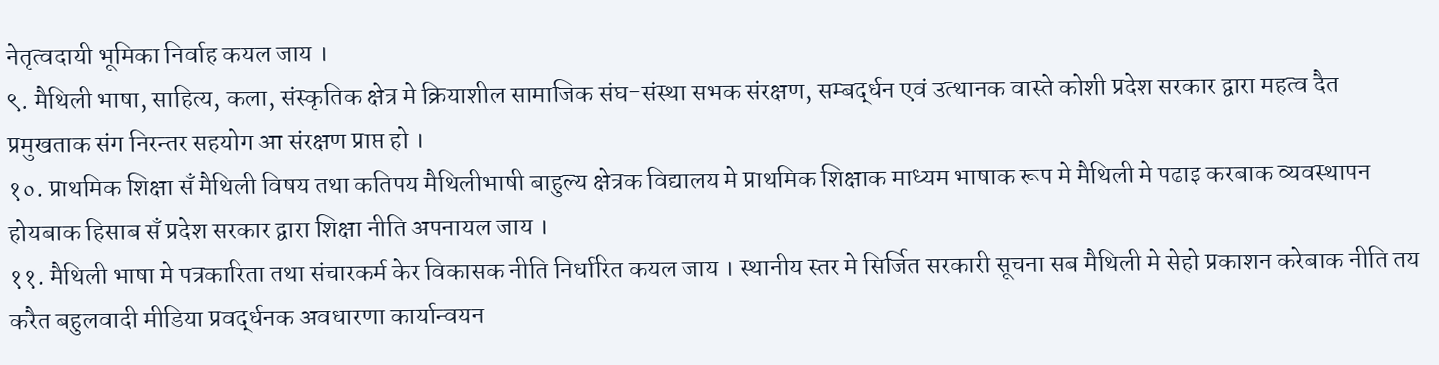नेतृत्वदायी भूमिका निर्वाह कयल जाय ।
९. मैथिली भाषा, साहित्य, कला, संस्कृतिक क्षेत्र मे क्रियाशील सामाजिक संघ-संस्था सभक संरक्षण, सम्बर्द्धन एवं उत्थानक वास्ते कोशी प्रदेश सरकार द्वारा महत्व दैत प्रमुखताक संग निरन्तर सहयोग आ संरक्षण प्राप्त हो ।
१०. प्राथमिक शिक्षा सँ मैथिली विषय तथा कतिपय मैथिलीभाषी बाहुल्य क्षेत्रक विद्यालय मे प्राथमिक शिक्षाक माध्यम भाषाक रूप मे मैथिली मे पढाइ करबाक व्यवस्थापन होयबाक हिसाब सँ प्रदेश सरकार द्वारा शिक्षा नीति अपनायल जाय ।
११. मैथिली भाषा मे पत्रकारिता तथा संचारकर्म केर विकासक नीति निर्धारित कयल जाय । स्थानीय स्तर मे सिर्जित सरकारी सूचना सब मैथिली मे सेहो प्रकाशन करेबाक नीति तय करैत बहुलवादी मीडिया प्रवर्द्धनक अवधारणा कार्यान्वयन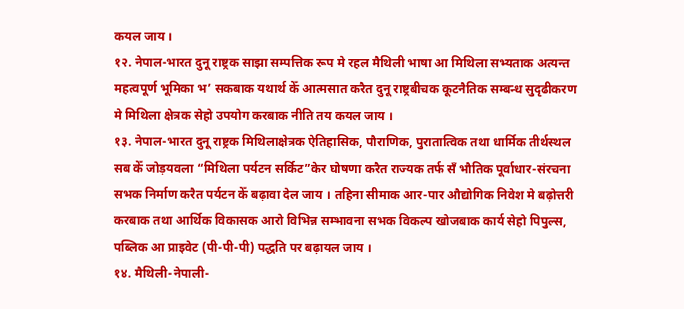कयल जाय ।
१२. नेपाल-भारत दुनू राष्ट्रक साझा सम्पत्तिक रूप मे रहल मैथिली भाषा आ मिथिला सभ्यताक अत्यन्त महत्वपूर्ण भूमिका भ’ सकबाक यथार्थ केँ आत्मसात करैत दुनू राष्ट्रबीचक कूटनैतिक सम्बन्ध सुदृढीकरण मे मिथिला क्षेत्रक सेहो उपयोग करबाक नीति तय कयल जाय ।
१३. नेपाल-भारत दुनू राष्ट्रक मिथिलाक्षेत्रक ऐतिहासिक, पौराणिक, पुरातात्विक तथा धार्मिक तीर्थस्थल सब केँ जोड़यवला “मिथिला पर्यटन सर्किट”केर घोषणा करैत राज्यक तर्फ सँ भौतिक पूर्वाधार-संरचना सभक निर्माण करैत पर्यटन केँ बढ़ावा देल जाय । तहिना सीमाक आर-पार औद्योगिक निवेश मे बढ़ोत्तरी करबाक तथा आर्थिक विकासक आरो विभिन्न सम्भावना सभक विकल्प खोजबाक कार्य सेहो पिपुल्स, पब्लिक आ प्राइवेट (पी-पी-पी) पद्धति पर बढ़ायल जाय ।
१४. मैथिली-नेपाली-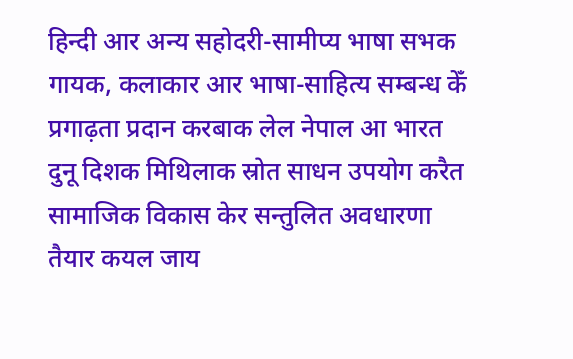हिन्दी आर अन्य सहोदरी-सामीप्य भाषा सभक गायक, कलाकार आर भाषा-साहित्य सम्बन्ध केँ प्रगाढ़ता प्रदान करबाक लेल नेपाल आ भारत दुनू दिशक मिथिलाक स्रोत साधन उपयोग करैत सामाजिक विकास केर सन्तुलित अवधारणा तैयार कयल जाय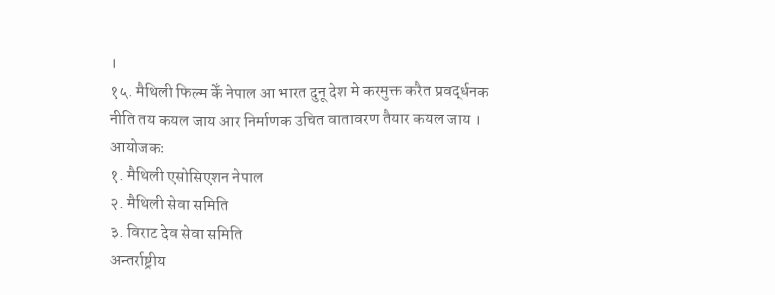।
१५. मैथिली फिल्म केँ नेपाल आ भारत दुनू देश मे करमुक्त करैत प्रवर्द्धनक नीति तय कयल जाय आर निर्माणक उचित वातावरण तैयार कयल जाय ।
आयोजकः
१. मैथिली एसोसिएशन नेपाल
२. मैथिली सेवा समिति
३. विराट देव सेवा समिति
अन्तर्राष्ट्रीय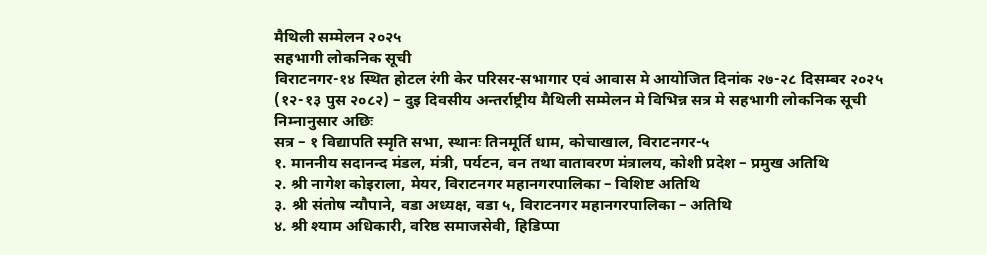मैथिली सम्मेलन २०२५
सहभागी लोकनिक सूची
विराटनगर-१४ स्थित होटल रंगी केर परिसर-सभागार एवं आवास मे आयोजित दिनांक २७-२८ दिसम्बर २०२५ (१२-१३ पुस २०८२) – दुइ दिवसीय अन्तर्राष्ट्रीय मैथिली सम्मेलन मे विभिन्न सत्र मे सहभागी लोकनिक सूची निम्नानुसार अछिः
सत्र – १ विद्यापति स्मृति सभा, स्थानः तिनमूर्ति धाम, कोचाखाल, विराटनगर-५
१. माननीय सदानन्द मंडल, मंत्री, पर्यटन, वन तथा वातावरण मंत्रालय, कोशी प्रदेश – प्रमुख अतिथि
२. श्री नागेश कोइराला, मेयर, विराटनगर महानगरपालिका – विशिष्ट अतिथि
३. श्री संतोष न्यौपाने, वडा अध्यक्ष, वडा ५, विराटनगर महानगरपालिका – अतिथि
४. श्री श्याम अधिकारी, वरिष्ठ समाजसेवी, हिडिप्पा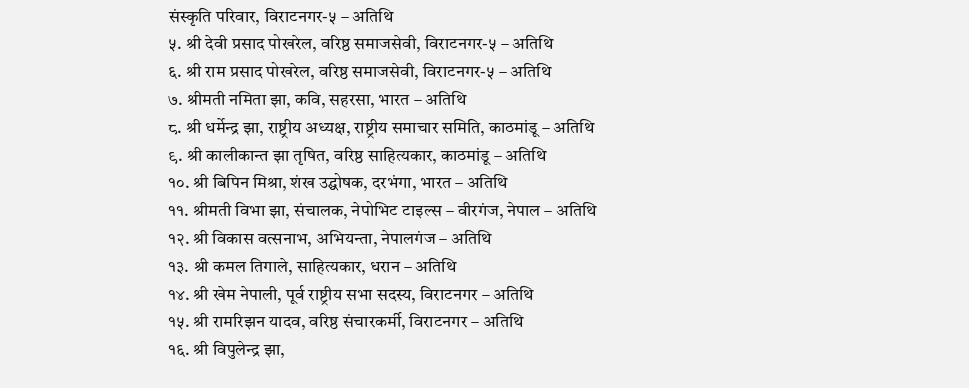संस्कृति परिवार, विराटनगर-५ – अतिथि
५. श्री देवी प्रसाद पोखरेल, वरिष्ठ समाजसेवी, विराटनगर-५ – अतिथि
६. श्री राम प्रसाद पोखरेल, वरिष्ठ समाजसेवी, विराटनगर-५ – अतिथि
७. श्रीमती नमिता झा, कवि, सहरसा, भारत – अतिथि
८. श्री धर्मेन्द्र झा, राष्ट्रीय अध्यक्ष, राष्ट्रीय समाचार समिति, काठमांडू – अतिथि
९. श्री कालीकान्त झा तृषित, वरिष्ठ साहित्यकार, काठमांडू – अतिथि
१०. श्री बिपिन मिश्रा, शंख उद्घोषक, दरभंगा, भारत – अतिथि
११. श्रीमती विभा झा, संचालक, नेपोभिट टाइल्स – वीरगंज, नेपाल – अतिथि
१२. श्री विकास वत्सनाभ, अभियन्ता, नेपालगंज – अतिथि
१३. श्री कमल तिगाले, साहित्यकार, धरान – अतिथि
१४. श्री खेम नेपाली, पूर्व राष्ट्रीय सभा सदस्य, विराटनगर – अतिथि
१५. श्री रामरिझन यादव, वरिष्ठ संचारकर्मी, विराटनगर – अतिथि
१६. श्री विपुलेन्द्र झा,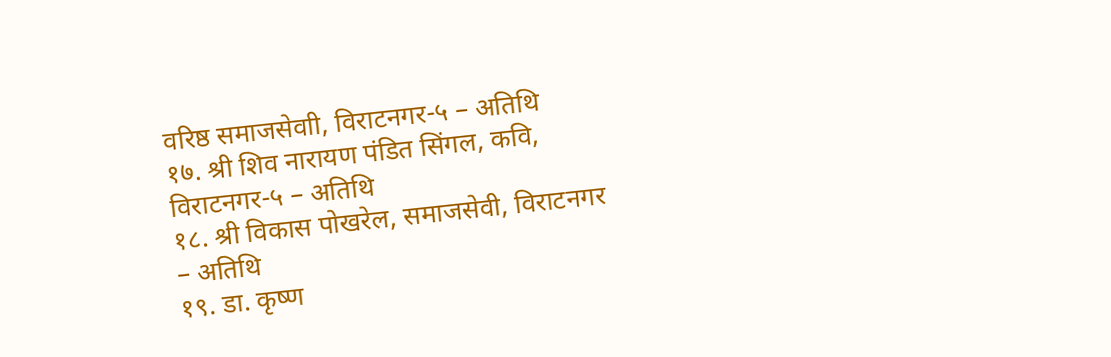वरिष्ठ समाजसेवाी, विराटनगर-५ – अतिथि
१७. श्री शिव नारायण पंडित सिंगल, कवि, विराटनगर-५ – अतिथि
१८. श्री विकास पोखरेल, समाजसेवी, विराटनगर – अतिथि
१९. डा. कृष्ण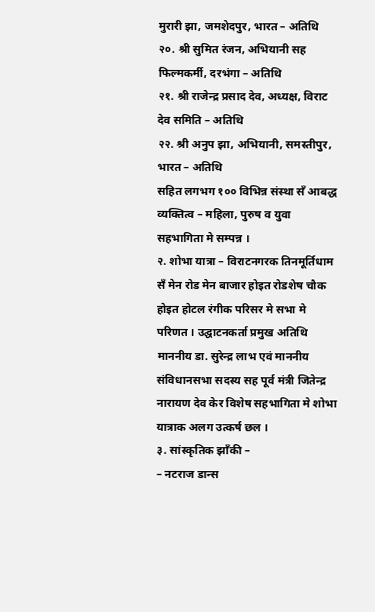मुरारी झा, जमशेदपुर, भारत – अतिथि
२०. श्री सुमित रंजन, अभियानी सह फिल्मकर्मी, दरभंगा – अतिथि
२१. श्री राजेन्द्र प्रसाद देव, अध्यक्ष, विराट देव समिति – अतिथि
२२. श्री अनुप झा, अभियानी, समस्तीपुर, भारत – अतिथि
सहित लगभग १०० विभिन्न संस्था सँ आबद्ध व्यक्तित्व – महिला, पुरुष व युवा सहभागिता मे सम्पन्न ।
२. शोभा यात्रा – विराटनगरक तिनमूर्तिधाम सँ मेन रोड मेन बाजार होइत रोडशेष चौक होइत होटल रंगीक परिसर मे सभा मे परिणत । उद्घाटनकर्ता प्रमुख अतिथि माननीय डा. सुरेन्द्र लाभ एवं माननीय संविधानसभा सदस्य सह पूर्व मंत्री जितेन्द्र नारायण देव केर विशेष सहभागिता मे शोभा यात्राक अलग उत्कर्ष छल ।
३. सांस्कृतिक झाँकी –
– नटराज डान्स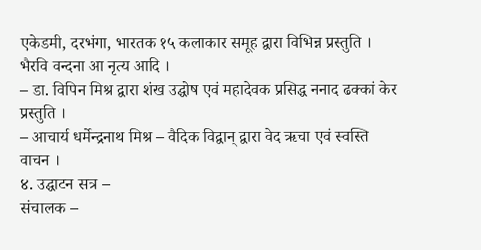एकेडमी, दरभंगा, भारतक १५ कलाकार समूह द्वारा विभिन्न प्रस्तुति । भैरवि वन्दना आ नृत्य आदि ।
– डा. विपिन मिश्र द्वारा शंख उद्घोष एवं महादेवक प्रसिद्ध ननाद ढक्कां केर प्रस्तुति ।
– आचार्य धर्मेन्द्रनाथ मिश्र – वैदिक विद्वान् द्वारा वेद ऋचा एवं स्वस्ति वाचन ।
४. उद्घाटन सत्र –
संचालक –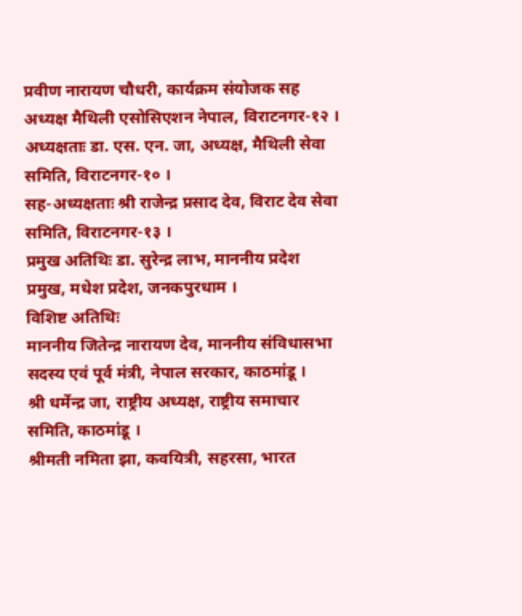प्रवीण नारायण चौधरी, कार्यक्रम संयोजक सह अध्यक्ष मैथिली एसोसिएशन नेपाल, विराटनगर-१२ ।
अध्यक्षताः डा. एस. एन. जा, अध्यक्ष, मैथिली सेवा समिति, विराटनगर-१० ।
सह-अध्यक्षताः श्री राजेन्द्र प्रसाद देव, विराट देव सेवा समिति, विराटनगर-१३ ।
प्रमुख अतिथिः डा. सुरेन्द्र लाभ, माननीय प्रदेश प्रमुख, मधेश प्रदेश, जनकपुरधाम ।
विशिष्ट अतिथिः
माननीय जितेन्द्र नारायण देव, माननीय संविधासभा सदस्य एवं पूर्व मंत्री, नेपाल सरकार, काठमांडू ।
श्री धर्मेन्द्र जा, राष्ट्रीय अध्यक्ष, राष्ट्रीय समाचार समिति, काठमांडू ।
श्रीमती नमिता झा, कवयित्री, सहरसा, भारत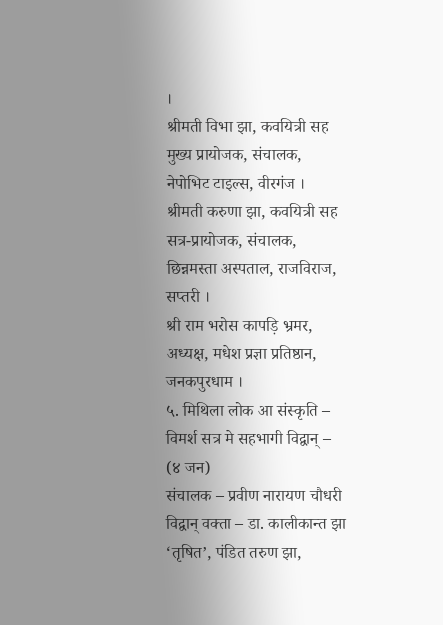।
श्रीमती विभा झा, कवयित्री सह मुख्य प्रायोजक, संचालक, नेपोभिट टाइल्स, वीरगंज ।
श्रीमती करुणा झा, कवयित्री सह सत्र-प्रायोजक, संचालक, छिन्नमस्ता अस्पताल, राजविराज, सप्तरी ।
श्री राम भरोस कापड़ि भ्रमर, अध्यक्ष, मधेश प्रज्ञा प्रतिष्ठान, जनकपुरधाम ।
५. मिथिला लोक आ संस्कृति – विमर्श सत्र मे सहभागी विद्वान् – (४ जन)
संचालक – प्रवीण नारायण चौधरी
विद्वान् वक्ता – डा. कालीकान्त झा ‘तृषित’, पंडित तरुण झा,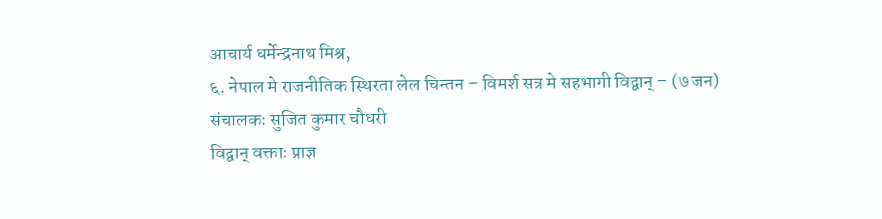आचार्य धर्मेन्द्रनाथ मिश्र,
६. नेपाल मे राजनीतिक स्थिरता लेल चिन्तन – विमर्श सत्र मे सहभागी विद्वान् – (७ जन)
संचालकः सुजित कुमार चौधरी
विद्वान् वक्ताः प्राज्ञ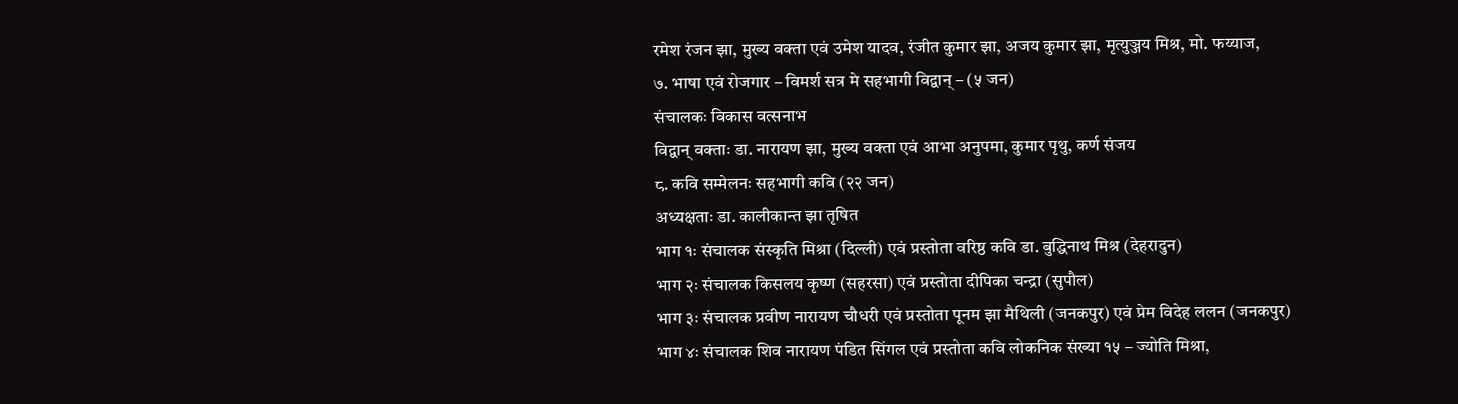रमेश रंजन झा, मुख्य वक्ता एवं उमेश यादव, रंजीत कुमार झा, अजय कुमार झा, मृत्युञ्जय मिश्र, मो. फय्याज,
७. भाषा एवं रोजगार – विमर्श सत्र मे सहभागी विद्वान् – (५ जन)
संचालकः विकास वत्सनाभ
विद्वान् वक्ताः डा. नारायण झा, मुख्य वक्ता एवं आभा अनुपमा, कुमार पृथु, कर्ण संजय
८. कवि सम्मेलनः सहभागी कवि (२२ जन)
अध्यक्षताः डा. कालीकान्त झा तृषित
भाग १ः संचालक संस्कृति मिश्रा (दिल्ली) एवं प्रस्तोता वरिष्ठ कवि डा. बुद्धिनाथ मिश्र (देहरादुन)
भाग २ः संचालक किसलय कृष्ण (सहरसा) एवं प्रस्तोता दीपिका चन्द्रा (सुपौल)
भाग ३ः संचालक प्रवीण नारायण चौधरी एवं प्रस्तोता पूनम झा मैथिली (जनकपुर) एवं प्रेम विदेह ललन (जनकपुर)
भाग ४ः संचालक शिव नारायण पंडित सिंगल एवं प्रस्तोता कवि लोकनिक संख्या १५ – ज्योति मिश्रा,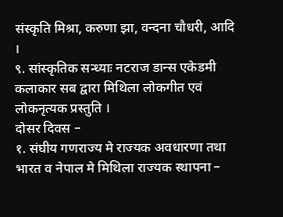संस्कृति मिश्रा, करुणा झा, वन्दना चौधरी, आदि ।
९. सांस्कृतिक सन्ध्याः नटराज डान्स एकेडमी कलाकार सब द्वारा मिथिला लोकगीत एवं लोकनृत्यक प्रस्तुति ।
दोसर दिवस –
१. संघीय गणराज्य मे राज्यक अवधारणा तथा भारत व नेपाल मे मिथिला राज्यक स्थापना –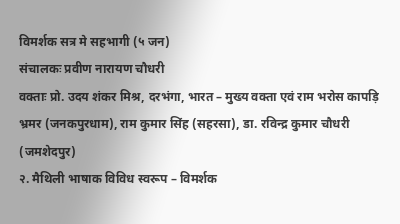विमर्शक सत्र मे सहभागी (५ जन)
संचालकः प्रवीण नारायण चौधरी
वक्ताः प्रो. उदय शंकर मिश्र, दरभंगा, भारत – मुख्य वक्ता एवं राम भरोस कापड़ि भ्रमर (जनकपुरधाम), राम कुमार सिंह (सहरसा), डा. रविन्द्र कुमार चौधरी (जमशेदपुर)
२. मैथिली भाषाक विविध स्वरूप – विमर्शक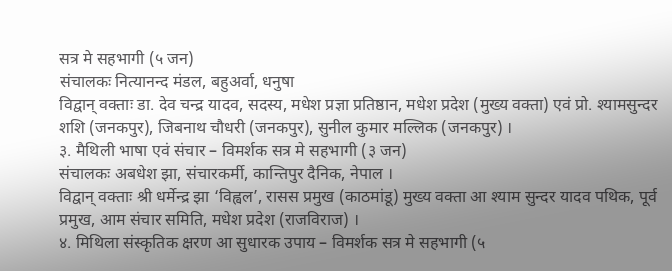सत्र मे सहभागी (५ जन)
संचालकः नित्यानन्द मंडल, बहुअर्वा, धनुषा
विद्वान् वक्ताः डा. देव चन्द्र यादव, सदस्य, मधेश प्रज्ञा प्रतिष्ठान, मधेश प्रदेश (मुख्य वक्ता) एवं प्रो. श्यामसुन्दर शशि (जनकपुर), जिबनाथ चौधरी (जनकपुर), सुनील कुमार मल्लिक (जनकपुर) ।
३. मैथिली भाषा एवं संचार – विमर्शक सत्र मे सहभागी (३ जन)
संचालकः अबधेश झा, संचारकर्मी, कान्तिपुर दैनिक, नेपाल ।
विद्वान् वक्ताः श्री धर्मेन्द्र झा ‘विह्वल’, रासस प्रमुख (काठमांडू) मुख्य वक्ता आ श्याम सुन्दर यादव पथिक, पूर्व प्रमुख, आम संचार समिति, मधेश प्रदेश (राजविराज) ।
४. मिथिला संस्कृतिक क्षरण आ सुधारक उपाय – विमर्शक सत्र मे सहभागी (५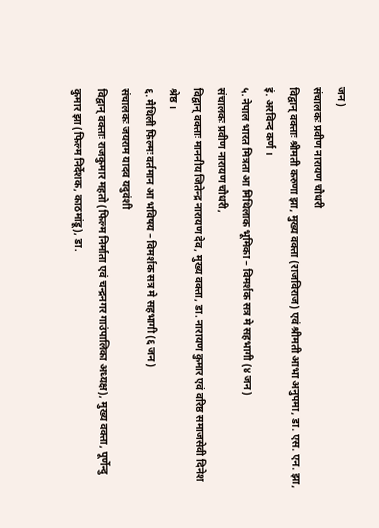जन)
संचालकः प्रवीण नारायण चौधरी
विद्वान् वक्ताः श्रीमती करुणा झा, मुख्य वक्ता (राजविराज) एवं श्रीमती आभा अनुपमा, डा. एस. एन. झा, इं. अरविन्द कर्ण ।
५. नेपाल भारत मित्रता आ मिथिलाक भूमिका – विमर्शक सत्र मे सहभागी (४ जन)
संचालकः प्रवीण नारायण चौधरी,
विद्वान् वक्ताः माननीय जितेन्द्र नारायण देव, मुख्य वक्ता, डा. नारायण कुमार एवं वरिष्ठ समाजसेवी दिनेश श्रेष्ठ ।
६. मैथिली फिल्मः वर्तमान आ भविषय – विमर्शक सत्र मे सहभागी (६ जन)
संचालकः जयराम यादव यदुवंशी
विद्वान् वक्ताः राजकुमार महतो (फिल्म निर्माता एवं चन्द्रनगर गाउंपालिका अध्यक्ष), मुख्य वक्ता, पूर्णेन्दु कुमार झा (फिल्म निर्देशक, काठमांडू), डा.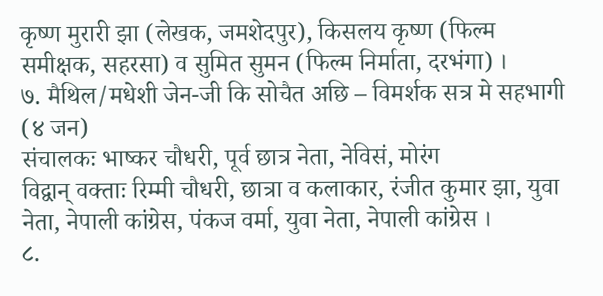कृष्ण मुरारी झा (लेखक, जमशेदपुर), किसलय कृष्ण (फिल्म समीक्षक, सहरसा) व सुमित सुमन (फिल्म निर्माता, दरभंगा) ।
७. मैथिल/मधेशी जेन-जी कि सोचैत अछि – विमर्शक सत्र मे सहभागी (४ जन)
संचालकः भाष्कर चौधरी, पूर्व छात्र नेता, नेविसं, मोरंग
विद्वान् वक्ताः रिम्मी चौधरी, छात्रा व कलाकार, रंजीत कुमार झा, युवा नेता, नेपाली कांग्रेस, पंकज वर्मा, युवा नेता, नेपाली कांग्रेस ।
८.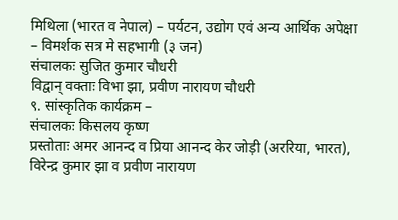मिथिला (भारत व नेपाल) – पर्यटन, उद्योग एवं अन्य आर्थिक अपेक्षा – विमर्शक सत्र मे सहभागी (३ जन)
संचालकः सुजित कुमार चौधरी
विद्वान् वक्ताः विभा झा, प्रवीण नारायण चौधरी
९. सांस्कृतिक कार्यक्रम –
संचालकः किसलय कृष्ण
प्रस्तोताः अमर आनन्द व प्रिया आनन्द केर जोड़ी (अररिया, भारत), विरेन्द्र कुमार झा व प्रवीण नारायण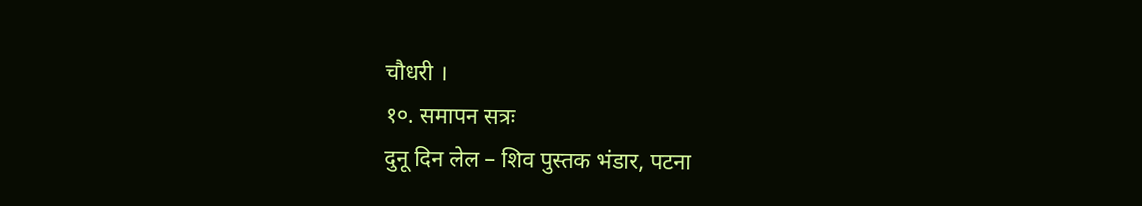चौधरी ।
१०. समापन सत्रः
दुनू दिन लेल – शिव पुस्तक भंडार, पटना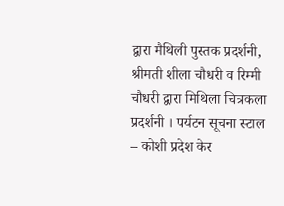द्वारा मैथिली पुस्तक प्रदर्शनी, श्रीमती शीला चौधरी व रिम्मी चौधरी द्वारा मिथिला चित्रकला प्रदर्शनी । पर्यटन सूचना स्टाल – कोशी प्रदेश केर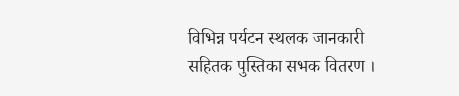विभिन्न पर्यटन स्थलक जानकारी सहितक पुस्तिका सभक वितरण ।